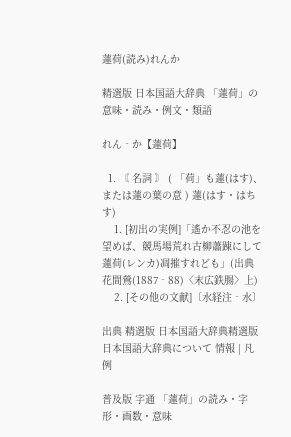蓮荷(読み)れんか

精選版 日本国語大辞典 「蓮荷」の意味・読み・例文・類語

れん‐か【蓮荷】

  1. 〘 名詞 〙 ( 「荷」も蓮(はす)、または蓮の葉の意 ) 蓮(はす・はちす)
    1. [初出の実例]「遙か不忍の池を望めば、競馬場荒れ古柳蕭踈にして蓮荷(レンカ)凋摧すれども」(出典花間鶯(1887‐88)〈末広鉄腸〉上)
    2. [その他の文献]〔水経注‐水〕

出典 精選版 日本国語大辞典精選版 日本国語大辞典について 情報 | 凡例

普及版 字通 「蓮荷」の読み・字形・画数・意味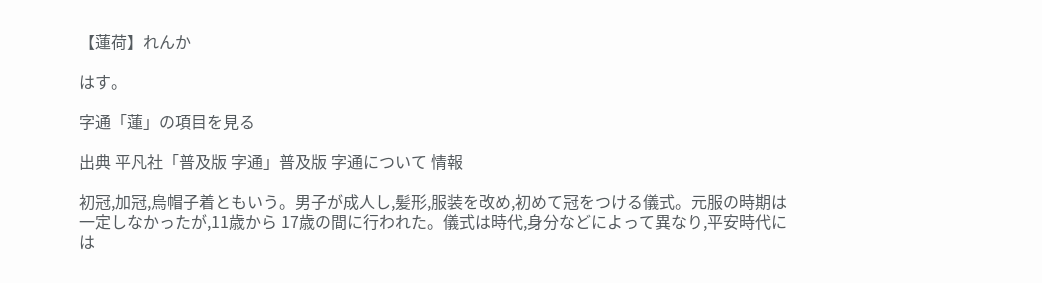【蓮荷】れんか

はす。

字通「蓮」の項目を見る

出典 平凡社「普及版 字通」普及版 字通について 情報

初冠,加冠,烏帽子着ともいう。男子が成人し,髪形,服装を改め,初めて冠をつける儀式。元服の時期は一定しなかったが,11歳から 17歳の間に行われた。儀式は時代,身分などによって異なり,平安時代には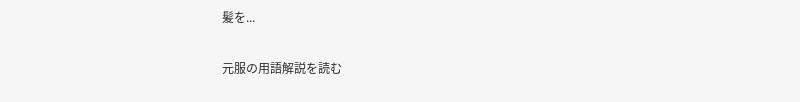髪を...

元服の用語解説を読む